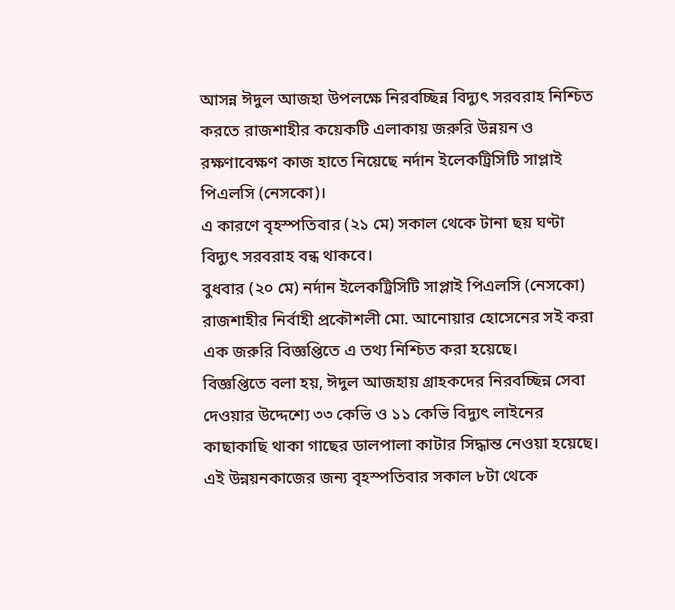আসন্ন ঈদুল আজহা উপলক্ষে নিরবচ্ছিন্ন বিদ্যুৎ সরবরাহ নিশ্চিত করতে রাজশাহীর কয়েকটি এলাকায় জরুরি উন্নয়ন ও রক্ষণাবেক্ষণ কাজ হাতে নিয়েছে নর্দান ইলেকট্রিসিটি সাপ্লাই পিএলসি (নেসকো)।
এ কারণে বৃহস্পতিবার (২১ মে) সকাল থেকে টানা ছয় ঘণ্টা বিদ্যুৎ সরবরাহ বন্ধ থাকবে।
বুধবার (২০ মে) নর্দান ইলেকট্রিসিটি সাপ্লাই পিএলসি (নেসকো) রাজশাহীর নির্বাহী প্রকৌশলী মো. আনোয়ার হোসেনের সই করা এক জরুরি বিজ্ঞপ্তিতে এ তথ্য নিশ্চিত করা হয়েছে।
বিজ্ঞপ্তিতে বলা হয়, ঈদুল আজহায় গ্রাহকদের নিরবচ্ছিন্ন সেবা দেওয়ার উদ্দেশ্যে ৩৩ কেভি ও ১১ কেভি বিদ্যুৎ লাইনের কাছাকাছি থাকা গাছের ডালপালা কাটার সিদ্ধান্ত নেওয়া হয়েছে। এই উন্নয়নকাজের জন্য বৃহস্পতিবার সকাল ৮টা থেকে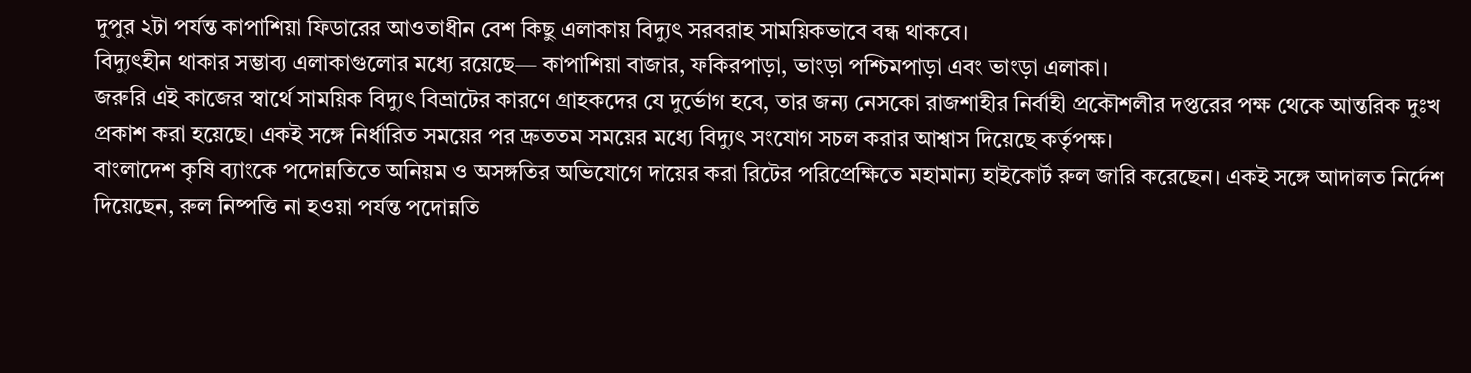দুপুর ২টা পর্যন্ত কাপাশিয়া ফিডারের আওতাধীন বেশ কিছু এলাকায় বিদ্যুৎ সরবরাহ সাময়িকভাবে বন্ধ থাকবে।
বিদ্যুৎহীন থাকার সম্ভাব্য এলাকাগুলোর মধ্যে রয়েছে— কাপাশিয়া বাজার, ফকিরপাড়া, ভাংড়া পশ্চিমপাড়া এবং ভাংড়া এলাকা।
জরুরি এই কাজের স্বার্থে সাময়িক বিদ্যুৎ বিভ্রাটের কারণে গ্রাহকদের যে দুর্ভোগ হবে, তার জন্য নেসকো রাজশাহীর নির্বাহী প্রকৌশলীর দপ্তরের পক্ষ থেকে আন্তরিক দুঃখ প্রকাশ করা হয়েছে। একই সঙ্গে নির্ধারিত সময়ের পর দ্রুততম সময়ের মধ্যে বিদ্যুৎ সংযোগ সচল করার আশ্বাস দিয়েছে কর্তৃপক্ষ।
বাংলাদেশ কৃষি ব্যাংকে পদোন্নতিতে অনিয়ম ও অসঙ্গতির অভিযোগে দায়ের করা রিটের পরিপ্রেক্ষিতে মহামান্য হাইকোর্ট রুল জারি করেছেন। একই সঙ্গে আদালত নির্দেশ দিয়েছেন, রুল নিষ্পত্তি না হওয়া পর্যন্ত পদোন্নতি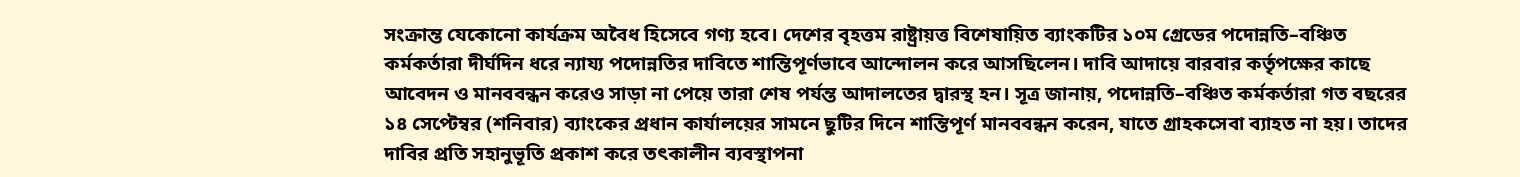সংক্রান্ত যেকোনো কার্যক্রম অবৈধ হিসেবে গণ্য হবে। দেশের বৃহত্তম রাষ্ট্রায়ত্ত বিশেষায়িত ব্যাংকটির ১০ম গ্রেডের পদোন্নতি–বঞ্চিত কর্মকর্তারা দীর্ঘদিন ধরে ন্যায্য পদোন্নতির দাবিতে শান্তিপূর্ণভাবে আন্দোলন করে আসছিলেন। দাবি আদায়ে বারবার কর্তৃপক্ষের কাছে আবেদন ও মানববন্ধন করেও সাড়া না পেয়ে তারা শেষ পর্যন্ত আদালতের দ্বারস্থ হন। সূত্র জানায়, পদোন্নতি–বঞ্চিত কর্মকর্তারা গত বছরের ১৪ সেপ্টেম্বর (শনিবার) ব্যাংকের প্রধান কার্যালয়ের সামনে ছুটির দিনে শান্তিপূর্ণ মানববন্ধন করেন, যাতে গ্রাহকসেবা ব্যাহত না হয়। তাদের দাবির প্রতি সহানুভূতি প্রকাশ করে তৎকালীন ব্যবস্থাপনা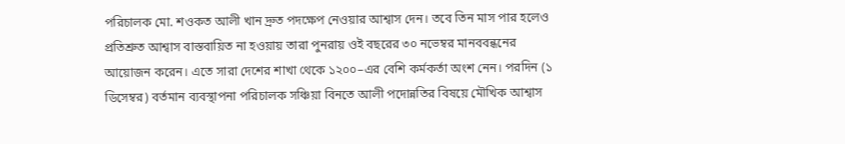পরিচালক মো. শওকত আলী খান দ্রুত পদক্ষেপ নেওয়ার আশ্বাস দেন। তবে তিন মাস পার হলেও প্রতিশ্রুত আশ্বাস বাস্তবায়িত না হওয়ায় তারা পুনরায় ওই বছরের ৩০ নভেম্বর মানববন্ধনের আয়োজন করেন। এতে সারা দেশের শাখা থেকে ১২০০–এর বেশি কর্মকর্তা অংশ নেন। পরদিন (১ ডিসেম্বর) বর্তমান ব্যবস্থাপনা পরিচালক সঞ্চিয়া বিনতে আলী পদোন্নতির বিষয়ে মৌখিক আশ্বাস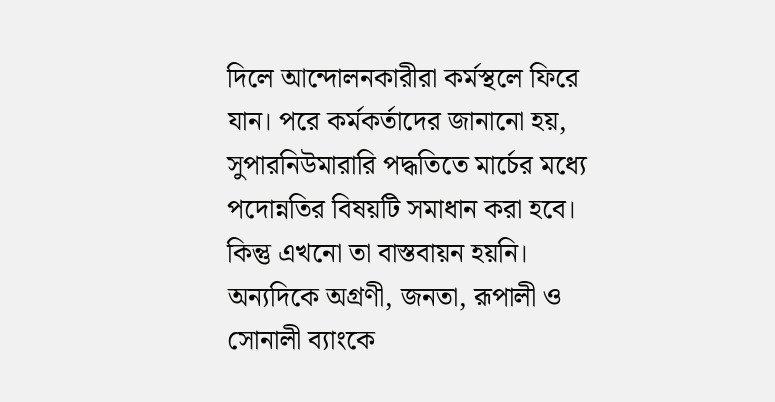দিলে আন্দোলনকারীরা কর্মস্থলে ফিরে যান। পরে কর্মকর্তাদের জানানো হয়, সুপারনিউমারারি পদ্ধতিতে মার্চের মধ্যে পদোন্নতির বিষয়টি সমাধান করা হবে। কিন্তু এখনো তা বাস্তবায়ন হয়নি। অন্যদিকে অগ্রণী, জনতা, রূপালী ও সোনালী ব্যাংকে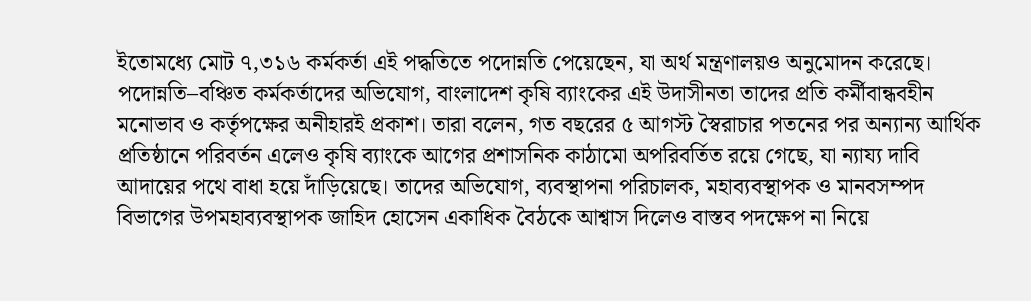ইতোমধ্যে মোট ৭,৩১৬ কর্মকর্তা এই পদ্ধতিতে পদোন্নতি পেয়েছেন, যা অর্থ মন্ত্রণালয়ও অনুমোদন করেছে। পদোন্নতি–বঞ্চিত কর্মকর্তাদের অভিযোগ, বাংলাদেশ কৃষি ব্যাংকের এই উদাসীনতা তাদের প্রতি কর্মীবান্ধবহীন মনোভাব ও কর্তৃপক্ষের অনীহারই প্রকাশ। তারা বলেন, গত বছরের ৫ আগস্ট স্বৈরাচার পতনের পর অন্যান্য আর্থিক প্রতিষ্ঠানে পরিবর্তন এলেও কৃষি ব্যাংকে আগের প্রশাসনিক কাঠামো অপরিবর্তিত রয়ে গেছে, যা ন্যায্য দাবি আদায়ের পথে বাধা হয়ে দাঁড়িয়েছে। তাদের অভিযোগ, ব্যবস্থাপনা পরিচালক, মহাব্যবস্থাপক ও মানবসম্পদ বিভাগের উপমহাব্যবস্থাপক জাহিদ হোসেন একাধিক বৈঠকে আশ্বাস দিলেও বাস্তব পদক্ষেপ না নিয়ে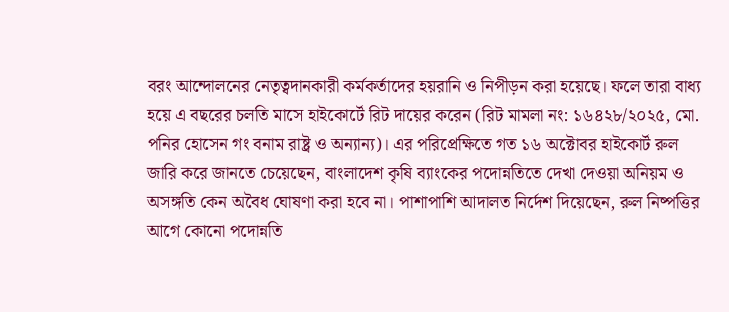বরং আন্দোলনের নেতৃত্বদানকারী কর্মকর্তাদের হয়রানি ও নিপীড়ন করা হয়েছে। ফলে তারা বাধ্য হয়ে এ বছরের চলতি মাসে হাইকোর্টে রিট দায়ের করেন (রিট মামলা নং: ১৬৪২৮/২০২৫, মো. পনির হোসেন গং বনাম রাষ্ট্র ও অন্যান্য)। এর পরিপ্রেক্ষিতে গত ১৬ অক্টোবর হাইকোর্ট রুল জারি করে জানতে চেয়েছেন, বাংলাদেশ কৃষি ব্যাংকের পদোন্নতিতে দেখা দেওয়া অনিয়ম ও অসঙ্গতি কেন অবৈধ ঘোষণা করা হবে না। পাশাপাশি আদালত নির্দেশ দিয়েছেন, রুল নিষ্পত্তির আগে কোনো পদোন্নতি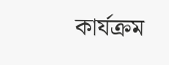কার্যক্রম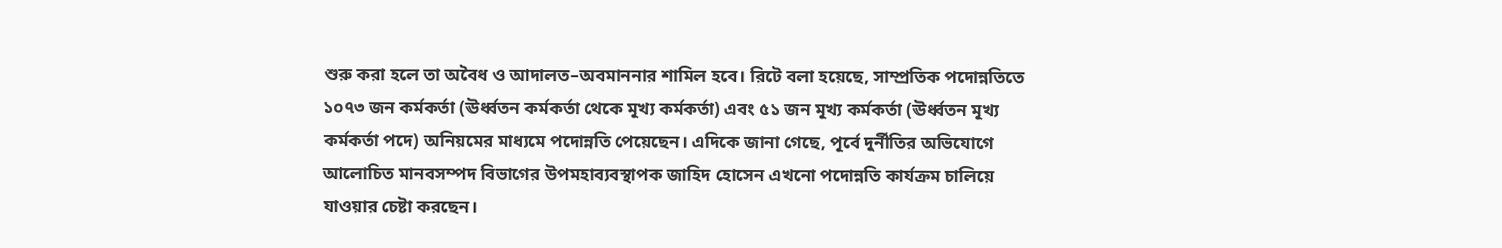শুরু করা হলে তা অবৈধ ও আদালত–অবমাননার শামিল হবে। রিটে বলা হয়েছে, সাম্প্রতিক পদোন্নতিতে ১০৭৩ জন কর্মকর্তা (ঊর্ধ্বতন কর্মকর্তা থেকে মূখ্য কর্মকর্তা) এবং ৫১ জন মূখ্য কর্মকর্তা (ঊর্ধ্বতন মূখ্য কর্মকর্তা পদে) অনিয়মের মাধ্যমে পদোন্নতি পেয়েছেন। এদিকে জানা গেছে, পূর্বে দুর্নীতির অভিযোগে আলোচিত মানবসম্পদ বিভাগের উপমহাব্যবস্থাপক জাহিদ হোসেন এখনো পদোন্নতি কার্যক্রম চালিয়ে যাওয়ার চেষ্টা করছেন।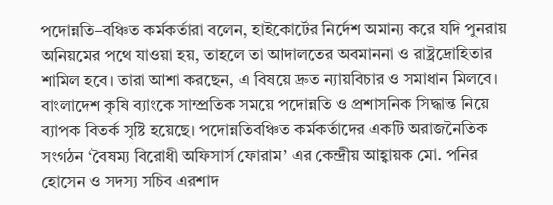পদোন্নতি–বঞ্চিত কর্মকর্তারা বলেন, হাইকোর্টের নির্দেশ অমান্য করে যদি পুনরায় অনিয়মের পথে যাওয়া হয়, তাহলে তা আদালতের অবমাননা ও রাষ্ট্রদ্রোহিতার শামিল হবে। তারা আশা করছেন, এ বিষয়ে দ্রুত ন্যায়বিচার ও সমাধান মিলবে।
বাংলাদেশ কৃষি ব্যাংকে সাম্প্রতিক সময়ে পদোন্নতি ও প্রশাসনিক সিদ্ধান্ত নিয়ে ব্যাপক বিতর্ক সৃষ্টি হয়েছে। পদোন্নতিবঞ্চিত কর্মকর্তাদের একটি অরাজনৈতিক সংগঠন ‘বৈষম্য বিরোধী অফিসার্স ফোরাম’ এর কেন্দ্রীয় আহ্বায়ক মো. পনির হোসেন ও সদস্য সচিব এরশাদ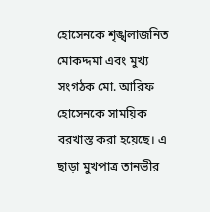হোসেনকে শৃঙ্খলাজনিত মোকদ্দমা এবং মুখ্য সংগঠক মো. আরিফ হোসেনকে সাময়িক বরখাস্ত করা হয়েছে। এ ছাড়া মুখপাত্র তানভীর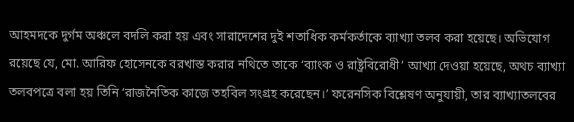আহমদকে দুর্গম অঞ্চলে বদলি করা হয় এবং সারাদেশের দুই শতাধিক কর্মকর্তাকে ব্যাখ্যা তলব করা হয়েছে। অভিযোগ রয়েছে যে, মো. আরিফ হোসেনকে বরখাস্ত করার নথিতে তাকে ‘ব্যাংক ও রাষ্ট্রবিরোধী’ আখ্যা দেওয়া হয়েছে, অথচ ব্যাখ্যা তলবপত্রে বলা হয় তিনি ‘রাজনৈতিক কাজে তহবিল সংগ্রহ করেছেন।’ ফরেনসিক বিশ্লেষণ অনুযায়ী, তার ব্যাখ্যাতলবের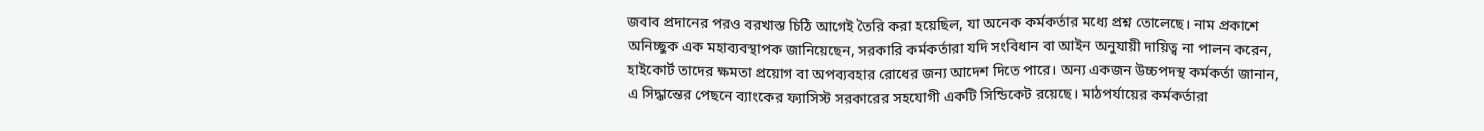জবাব প্রদানের পরও বরখাস্ত চিঠি আগেই তৈরি করা হয়েছিল, যা অনেক কর্মকর্তার মধ্যে প্রশ্ন তোলেছে। নাম প্রকাশে অনিচ্ছুক এক মহাব্যবস্থাপক জানিয়েছেন, সরকারি কর্মকর্তারা যদি সংবিধান বা আইন অনুযায়ী দায়িত্ব না পালন করেন, হাইকোর্ট তাদের ক্ষমতা প্রয়োগ বা অপব্যবহার রোধের জন্য আদেশ দিতে পারে। অন্য একজন উচ্চপদস্থ কর্মকর্তা জানান, এ সিদ্ধান্তের পেছনে ব্যাংকের ফ্যাসিস্ট সরকারের সহযোগী একটি সিন্ডিকেট রয়েছে। মাঠপর্যায়ের কর্মকর্তারা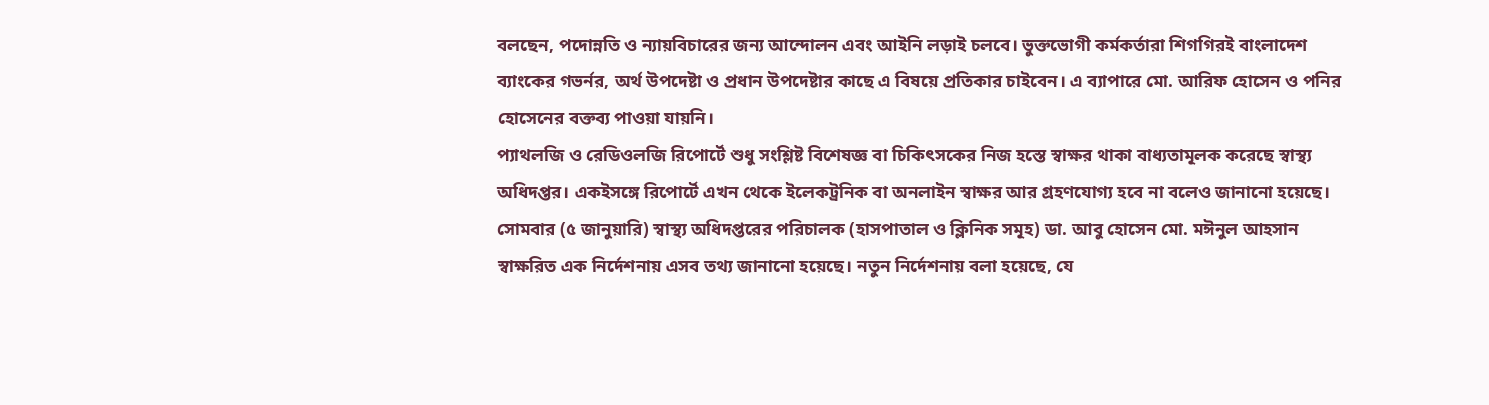বলছেন, পদোন্নতি ও ন্যায়বিচারের জন্য আন্দোলন এবং আইনি লড়াই চলবে। ভুক্তভোগী কর্মকর্তারা শিগগিরই বাংলাদেশ ব্যাংকের গভর্নর, অর্থ উপদেষ্টা ও প্রধান উপদেষ্টার কাছে এ বিষয়ে প্রতিকার চাইবেন। এ ব্যাপারে মো. আরিফ হোসেন ও পনির হোসেনের বক্তব্য পাওয়া যায়নি।
প্যাথলজি ও রেডিওলজি রিপোর্টে শুধু সংশ্লিষ্ট বিশেষজ্ঞ বা চিকিৎসকের নিজ হস্তে স্বাক্ষর থাকা বাধ্যতামূলক করেছে স্বাস্থ্য অধিদপ্তর। একইসঙ্গে রিপোর্টে এখন থেকে ইলেকট্রনিক বা অনলাইন স্বাক্ষর আর গ্রহণযোগ্য হবে না বলেও জানানো হয়েছে। সোমবার (৫ জানুয়ারি) স্বাস্থ্য অধিদপ্তরের পরিচালক (হাসপাতাল ও ক্লিনিক সমূহ) ডা. আবু হোসেন মো. মঈনুল আহসান স্বাক্ষরিত এক নির্দেশনায় এসব তথ্য জানানো হয়েছে। নতুন নির্দেশনায় বলা হয়েছে, যে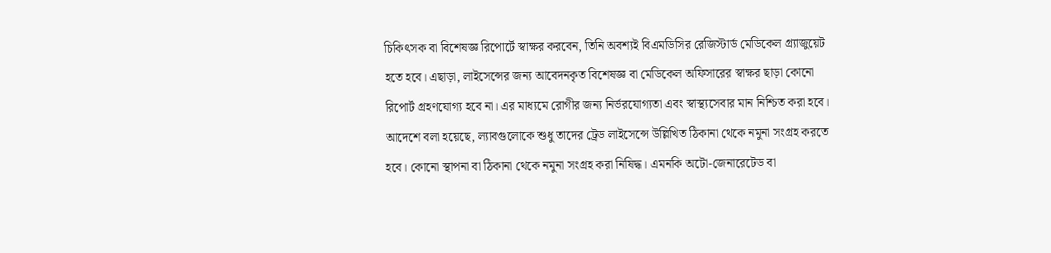চিকিৎসক বা বিশেষজ্ঞ রিপোর্টে স্বাক্ষর করবেন, তিনি অবশ্যই বিএমডিসির রেজিস্টার্ড মেডিকেল গ্র্যাজুয়েট হতে হবে। এছাড়া, লাইসেন্সের জন্য আবেদনকৃত বিশেষজ্ঞ বা মেডিকেল অফিসারের স্বাক্ষর ছাড়া কোনো রিপোর্ট গ্রহণযোগ্য হবে না। এর মাধ্যমে রোগীর জন্য নির্ভরযোগ্যতা এবং স্বাস্থ্যসেবার মান নিশ্চিত করা হবে। আদেশে বলা হয়েছে, ল্যাবগুলোকে শুধু তাদের ট্রেড লাইসেন্সে উল্লিখিত ঠিকানা থেকে নমুনা সংগ্রহ করতে হবে। কোনো স্থাপনা বা ঠিকানা থেকে নমুনা সংগ্রহ করা নিষিদ্ধ। এমনকি অটো-জেনারেটেড বা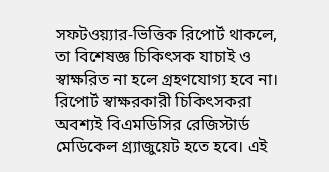সফটওয়্যার-ভিত্তিক রিপোর্ট থাকলে, তা বিশেষজ্ঞ চিকিৎসক যাচাই ও স্বাক্ষরিত না হলে গ্রহণযোগ্য হবে না। রিপোর্ট স্বাক্ষরকারী চিকিৎসকরা অবশ্যই বিএমডিসির রেজিস্টার্ড মেডিকেল গ্র্যাজুয়েট হতে হবে। এই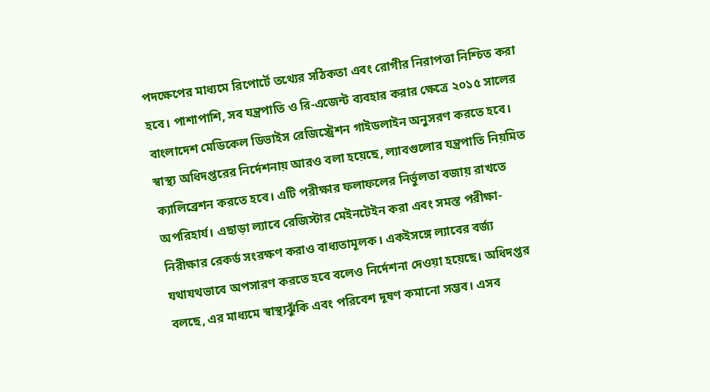পদক্ষেপের মাধ্যমে রিপোর্টে তথ্যের সঠিকতা এবং রোগীর নিরাপত্তা নিশ্চিত করা হবে। পাশাপাশি, সব যন্ত্রপাতি ও রি-এজেন্ট ব্যবহার করার ক্ষেত্রে ২০১৫ সালের বাংলাদেশ মেডিকেল ডিভাইস রেজিস্ট্রেশন গাইডলাইন অনুসরণ করতে হবে। স্বাস্থ্য অধিদপ্তরের নির্দেশনায় আরও বলা হয়েছে, ল্যাবগুলোর যন্ত্রপাতি নিয়মিত ক্যালিব্রেশন করতে হবে। এটি পরীক্ষার ফলাফলের নির্ভুলতা বজায় রাখতে অপরিহার্য। এছাড়া ল্যাবে রেজিস্টার মেইনটেইন করা এবং সমস্ত পরীক্ষা-নিরীক্ষার রেকর্ড সংরক্ষণ করাও বাধ্যতামূলক। একইসঙ্গে ল্যাবের বর্জ্য যথাযথভাবে অপসারণ করতে হবে বলেও নির্দেশনা দেওয়া হয়েছে। অধিদপ্তর বলছে, এর মাধ্যমে স্বাস্থ্যঝুঁকি এবং পরিবেশ দূষণ কমানো সম্ভব। এসব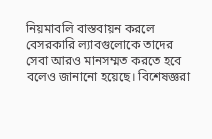নিয়মাবলি বাস্তবায়ন করলে বেসরকারি ল্যাবগুলোকে তাদের সেবা আরও মানসম্মত করতে হবে বলেও জানানো হয়েছে। বিশেষজ্ঞরা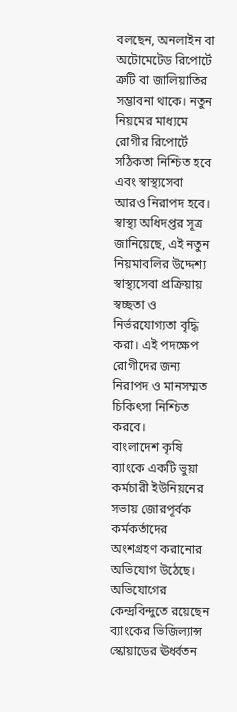বলছেন, অনলাইন বা অটোমেটেড রিপোর্টে ত্রুটি বা জালিয়াতির সম্ভাবনা থাকে। নতুন নিয়মের মাধ্যমে রোগীর রিপোর্টে সঠিকতা নিশ্চিত হবে এবং স্বাস্থ্যসেবা আরও নিরাপদ হবে। স্বাস্থ্য অধিদপ্তর সূত্র জানিয়েছে, এই নতুন নিয়মাবলির উদ্দেশ্য স্বাস্থ্যসেবা প্রক্রিয়ায় স্বচ্ছতা ও নির্ভরযোগ্যতা বৃদ্ধি করা। এই পদক্ষেপ রোগীদের জন্য নিরাপদ ও মানসম্মত চিকিৎসা নিশ্চিত করবে।
বাংলাদেশ কৃষি ব্যাংকে একটি ভুয়া কর্মচারী ইউনিয়নের সভায় জোরপূর্বক কর্মকর্তাদের অংশগ্রহণ করানোর অভিযোগ উঠেছে। অভিযোগের কেন্দ্রবিন্দুতে রয়েছেন ব্যাংকের ভিজিল্যান্স স্কোয়াডের ঊর্ধ্বতন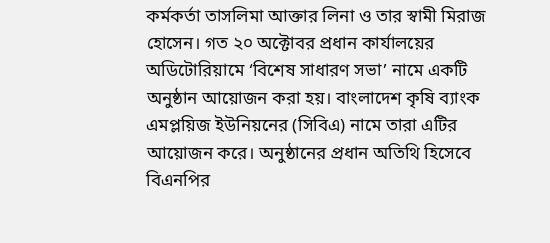কর্মকর্তা তাসলিমা আক্তার লিনা ও তার স্বামী মিরাজ হোসেন। গত ২০ অক্টোবর প্রধান কার্যালয়ের অডিটোরিয়ামে ‘বিশেষ সাধারণ সভা’ নামে একটি অনুষ্ঠান আয়োজন করা হয়। বাংলাদেশ কৃষি ব্যাংক এমপ্লয়িজ ইউনিয়নের (সিবিএ) নামে তারা এটির আয়োজন করে। অনুষ্ঠানের প্রধান অতিথি হিসেবে বিএনপির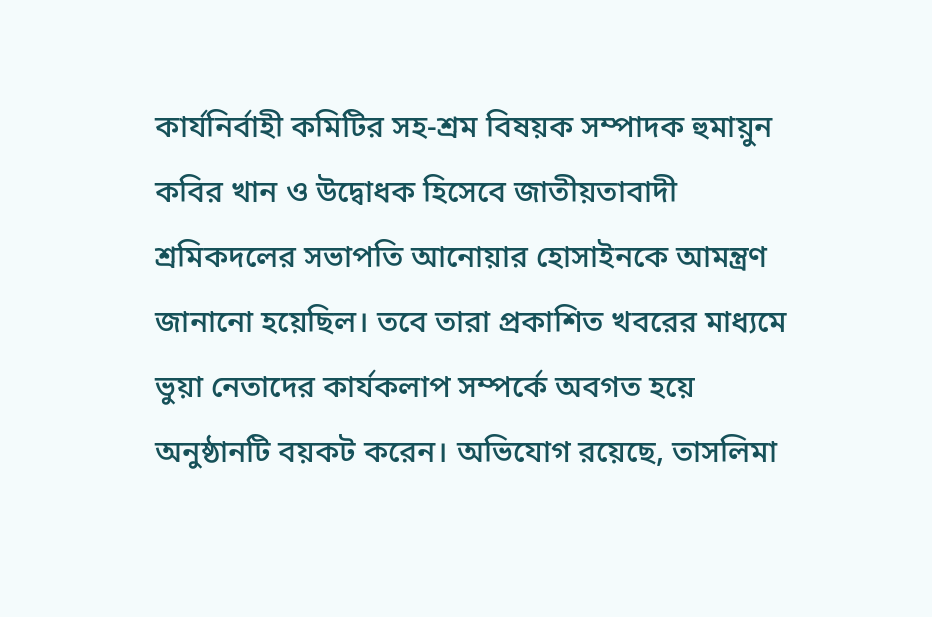কার্যনির্বাহী কমিটির সহ-শ্রম বিষয়ক সম্পাদক হুমায়ুন কবির খান ও উদ্বোধক হিসেবে জাতীয়তাবাদী শ্রমিকদলের সভাপতি আনোয়ার হোসাইনকে আমন্ত্রণ জানানো হয়েছিল। তবে তারা প্রকাশিত খবরের মাধ্যমে ভুয়া নেতাদের কার্যকলাপ সম্পর্কে অবগত হয়ে অনুষ্ঠানটি বয়কট করেন। অভিযোগ রয়েছে, তাসলিমা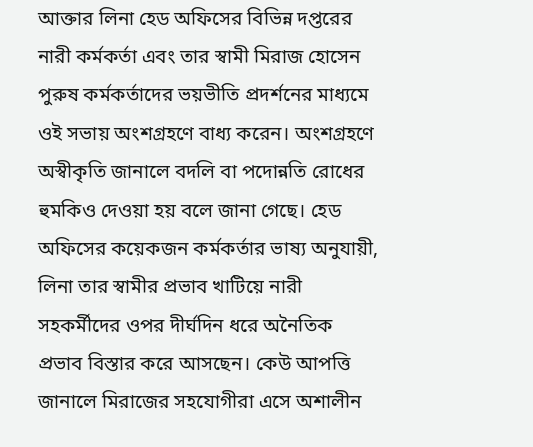আক্তার লিনা হেড অফিসের বিভিন্ন দপ্তরের নারী কর্মকর্তা এবং তার স্বামী মিরাজ হোসেন পুরুষ কর্মকর্তাদের ভয়ভীতি প্রদর্শনের মাধ্যমে ওই সভায় অংশগ্রহণে বাধ্য করেন। অংশগ্রহণে অস্বীকৃতি জানালে বদলি বা পদোন্নতি রোধের হুমকিও দেওয়া হয় বলে জানা গেছে। হেড অফিসের কয়েকজন কর্মকর্তার ভাষ্য অনুযায়ী, লিনা তার স্বামীর প্রভাব খাটিয়ে নারী সহকর্মীদের ওপর দীর্ঘদিন ধরে অনৈতিক প্রভাব বিস্তার করে আসছেন। কেউ আপত্তি জানালে মিরাজের সহযোগীরা এসে অশালীন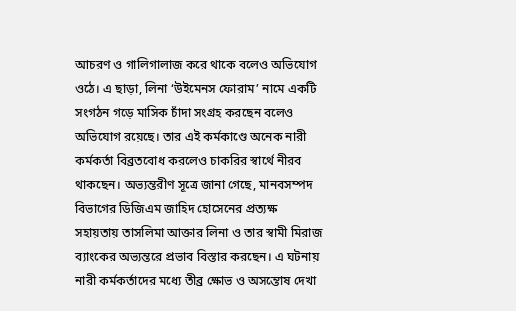আচরণ ও গালিগালাজ করে থাকে বলেও অভিযোগ ওঠে। এ ছাড়া, লিনা ‘উইমেনস ফোরাম’ নামে একটি সংগঠন গড়ে মাসিক চাঁদা সংগ্রহ করছেন বলেও অভিযোগ রয়েছে। তার এই কর্মকাণ্ডে অনেক নারী কর্মকর্তা বিব্রতবোধ করলেও চাকরির স্বার্থে নীরব থাকছেন। অভ্যন্তরীণ সূত্রে জানা গেছে, মানবসম্পদ বিভাগের ডিজিএম জাহিদ হোসেনের প্রত্যক্ষ সহায়তায় তাসলিমা আক্তার লিনা ও তার স্বামী মিরাজ ব্যাংকের অভ্যন্তরে প্রভাব বিস্তার করছেন। এ ঘটনায় নারী কর্মকর্তাদের মধ্যে তীব্র ক্ষোভ ও অসন্তোষ দেখা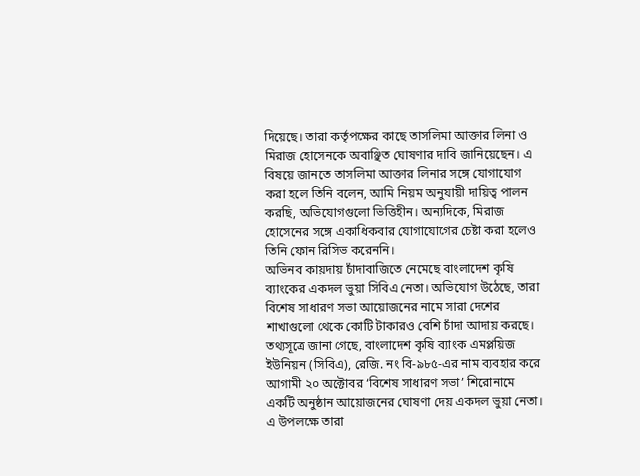দিয়েছে। তারা কর্তৃপক্ষের কাছে তাসলিমা আক্তার লিনা ও মিরাজ হোসেনকে অবাঞ্ছিত ঘোষণার দাবি জানিয়েছেন। এ বিষয়ে জানতে তাসলিমা আক্তার লিনার সঙ্গে যোগাযোগ করা হলে তিনি বলেন, আমি নিয়ম অনুযায়ী দায়িত্ব পালন করছি, অভিযোগগুলো ভিত্তিহীন। অন্যদিকে, মিরাজ হোসেনের সঙ্গে একাধিকবার যোগাযোগের চেষ্টা করা হলেও তিনি ফোন রিসিভ করেননি।
অভিনব কায়দায় চাঁদাবাজিতে নেমেছে বাংলাদেশ কৃষি ব্যাংকের একদল ভুয়া সিবিএ নেতা। অভিযোগ উঠেছে, তারা বিশেষ সাধারণ সভা আয়োজনের নামে সারা দেশের শাখাগুলো থেকে কোটি টাকারও বেশি চাঁদা আদায় করছে। তথ্যসূত্রে জানা গেছে, বাংলাদেশ কৃষি ব্যাংক এমপ্লয়িজ ইউনিয়ন (সিবিএ), রেজি. নং বি-৯৮৫-এর নাম ব্যবহার করে আগামী ২০ অক্টোবর ‘বিশেষ সাধারণ সভা’ শিরোনামে একটি অনুষ্ঠান আয়োজনের ঘোষণা দেয় একদল ভুয়া নেতা। এ উপলক্ষে তারা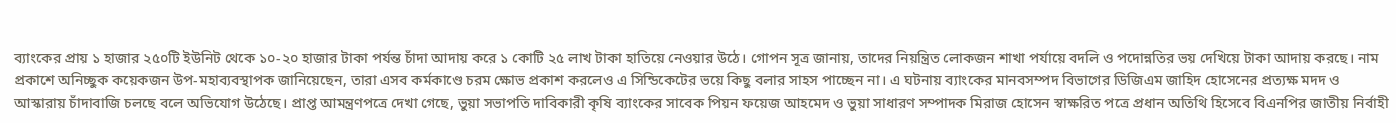ব্যাংকের প্রায় ১ হাজার ২৫০টি ইউনিট থেকে ১০-২০ হাজার টাকা পর্যন্ত চাঁদা আদায় করে ১ কোটি ২৫ লাখ টাকা হাতিয়ে নেওয়ার উঠে। গোপন সূত্র জানায়, তাদের নিয়ন্ত্রিত লোকজন শাখা পর্যায়ে বদলি ও পদোন্নতির ভয় দেখিয়ে টাকা আদায় করছে। নাম প্রকাশে অনিচ্ছুক কয়েকজন উপ-মহাব্যবস্থাপক জানিয়েছেন, তারা এসব কর্মকাণ্ডে চরম ক্ষোভ প্রকাশ করলেও এ সিন্ডিকেটের ভয়ে কিছু বলার সাহস পাচ্ছেন না। এ ঘটনায় ব্যাংকের মানবসম্পদ বিভাগের ডিজিএম জাহিদ হোসেনের প্রত্যক্ষ মদদ ও আস্কারায় চাঁদাবাজি চলছে বলে অভিযোগ উঠেছে। প্রাপ্ত আমন্ত্রণপত্রে দেখা গেছে, ভুয়া সভাপতি দাবিকারী কৃষি ব্যাংকের সাবেক পিয়ন ফয়েজ আহমেদ ও ভুয়া সাধারণ সম্পাদক মিরাজ হোসেন স্বাক্ষরিত পত্রে প্রধান অতিথি হিসেবে বিএনপির জাতীয় নির্বাহী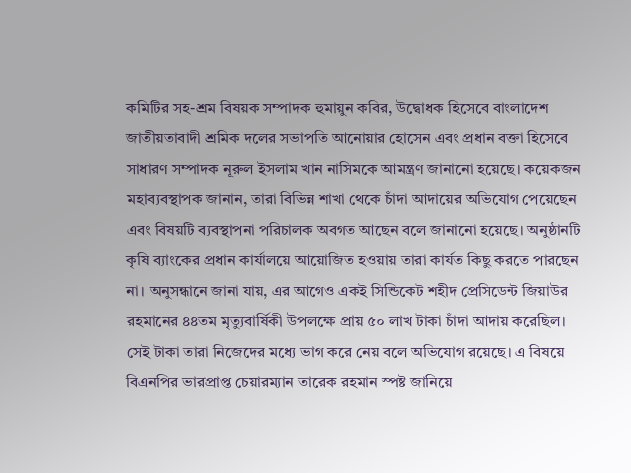কমিটির সহ-শ্রম বিষয়ক সম্পাদক হুমায়ুন কবির, উদ্বোধক হিসেবে বাংলাদেশ জাতীয়তাবাদী শ্রমিক দলের সভাপতি আনোয়ার হোসেন এবং প্রধান বক্তা হিসেবে সাধারণ সম্পাদক নূরুল ইসলাম খান নাসিমকে আমন্ত্রণ জানানো হয়েছে। কয়েকজন মহাব্যবস্থাপক জানান, তারা বিভিন্ন শাখা থেকে চাঁদা আদায়ের অভিযোগ পেয়েছেন এবং বিষয়টি ব্যবস্থাপনা পরিচালক অবগত আছেন বলে জানানো হয়েছে। অনুষ্ঠানটি কৃষি ব্যাংকের প্রধান কার্যালয়ে আয়োজিত হওয়ায় তারা কার্যত কিছু করতে পারছেন না। অনুসন্ধানে জানা যায়, এর আগেও একই সিন্ডিকেট শহীদ প্রেসিডেন্ট জিয়াউর রহমানের ৪৪তম মৃত্যুবার্ষিকী উপলক্ষে প্রায় ৫০ লাখ টাকা চাঁদা আদায় করেছিল। সেই টাকা তারা নিজেদের মধ্যে ভাগ করে নেয় বলে অভিযোগ রয়েছে। এ বিষয়ে বিএনপির ভারপ্রাপ্ত চেয়ারম্যান তারেক রহমান স্পষ্ট জানিয়ে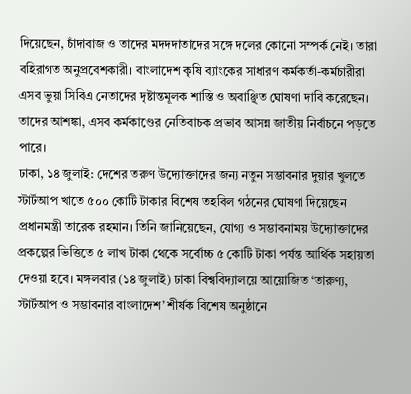দিয়েছেন, চাঁদাবাজ ও তাদের মদদদাতাদের সঙ্গে দলের কোনো সম্পর্ক নেই। তারা বহিরাগত অনুপ্রবেশকারী। বাংলাদেশ কৃষি ব্যাংকের সাধারণ কর্মকর্তা-কর্মচারীরা এসব ভুয়া সিবিএ নেতাদের দৃষ্টান্তমূলক শাস্তি ও অবাঞ্ছিত ঘোষণা দাবি করেছেন। তাদের আশঙ্কা, এসব কর্মকাণ্ডের নেতিবাচক প্রভাব আসন্ন জাতীয় নির্বাচনে পড়তে পারে।
ঢাকা, ১৪ জুলাই: দেশের তরুণ উদ্যোক্তাদের জন্য নতুন সম্ভাবনার দুয়ার খুলতে স্টার্টআপ খাতে ৫০০ কোটি টাকার বিশেষ তহবিল গঠনের ঘোষণা দিয়েছেন প্রধানমন্ত্রী তারেক রহমান। তিনি জানিয়েছেন, যোগ্য ও সম্ভাবনাময় উদ্যোক্তাদের প্রকল্পের ভিত্তিতে ৫ লাখ টাকা থেকে সর্বোচ্চ ৫ কোটি টাকা পর্যন্ত আর্থিক সহায়তা দেওয়া হবে। মঙ্গলবার (১৪ জুলাই) ঢাকা বিশ্ববিদ্যালয়ে আয়োজিত ‘তারুণ্য, স্টার্টআপ ও সম্ভাবনার বাংলাদেশ’ শীর্ষক বিশেষ অনুষ্ঠানে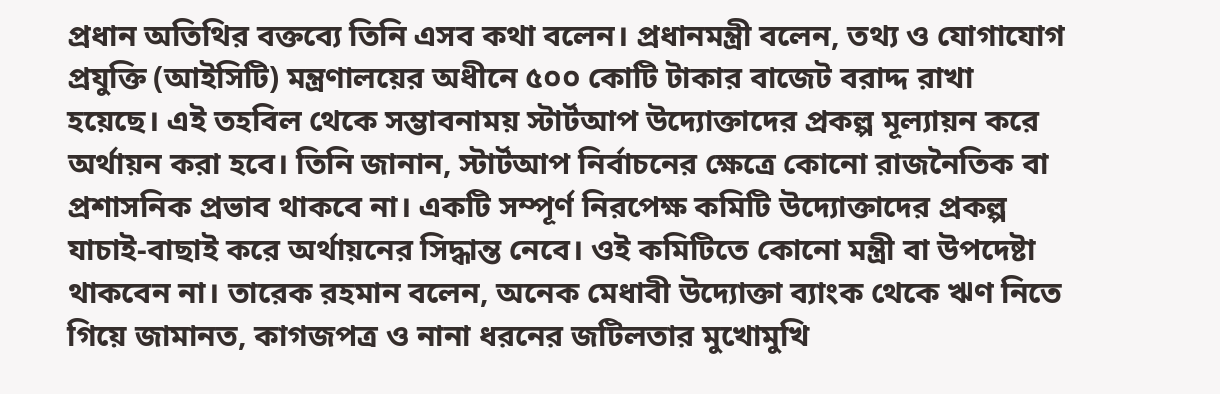প্রধান অতিথির বক্তব্যে তিনি এসব কথা বলেন। প্রধানমন্ত্রী বলেন, তথ্য ও যোগাযোগ প্রযুক্তি (আইসিটি) মন্ত্রণালয়ের অধীনে ৫০০ কোটি টাকার বাজেট বরাদ্দ রাখা হয়েছে। এই তহবিল থেকে সম্ভাবনাময় স্টার্টআপ উদ্যোক্তাদের প্রকল্প মূল্যায়ন করে অর্থায়ন করা হবে। তিনি জানান, স্টার্টআপ নির্বাচনের ক্ষেত্রে কোনো রাজনৈতিক বা প্রশাসনিক প্রভাব থাকবে না। একটি সম্পূর্ণ নিরপেক্ষ কমিটি উদ্যোক্তাদের প্রকল্প যাচাই-বাছাই করে অর্থায়নের সিদ্ধান্ত নেবে। ওই কমিটিতে কোনো মন্ত্রী বা উপদেষ্টা থাকবেন না। তারেক রহমান বলেন, অনেক মেধাবী উদ্যোক্তা ব্যাংক থেকে ঋণ নিতে গিয়ে জামানত, কাগজপত্র ও নানা ধরনের জটিলতার মুখোমুখি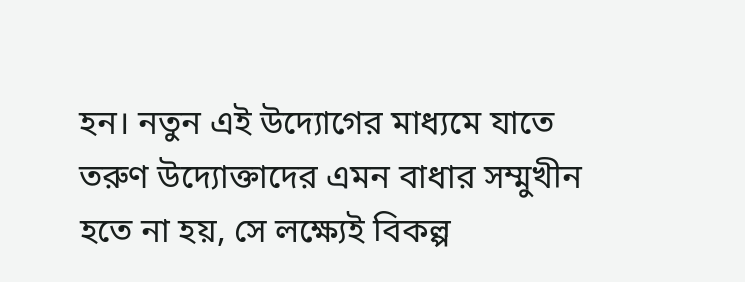হন। নতুন এই উদ্যোগের মাধ্যমে যাতে তরুণ উদ্যোক্তাদের এমন বাধার সম্মুখীন হতে না হয়, সে লক্ষ্যেই বিকল্প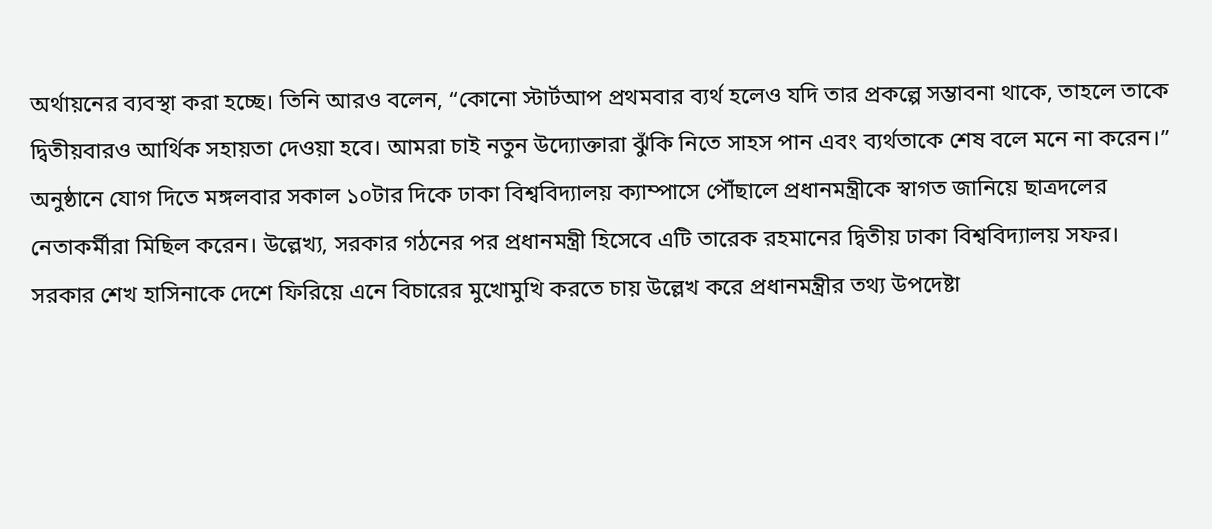অর্থায়নের ব্যবস্থা করা হচ্ছে। তিনি আরও বলেন, “কোনো স্টার্টআপ প্রথমবার ব্যর্থ হলেও যদি তার প্রকল্পে সম্ভাবনা থাকে, তাহলে তাকে দ্বিতীয়বারও আর্থিক সহায়তা দেওয়া হবে। আমরা চাই নতুন উদ্যোক্তারা ঝুঁকি নিতে সাহস পান এবং ব্যর্থতাকে শেষ বলে মনে না করেন।” অনুষ্ঠানে যোগ দিতে মঙ্গলবার সকাল ১০টার দিকে ঢাকা বিশ্ববিদ্যালয় ক্যাম্পাসে পৌঁছালে প্রধানমন্ত্রীকে স্বাগত জানিয়ে ছাত্রদলের নেতাকর্মীরা মিছিল করেন। উল্লেখ্য, সরকার গঠনের পর প্রধানমন্ত্রী হিসেবে এটি তারেক রহমানের দ্বিতীয় ঢাকা বিশ্ববিদ্যালয় সফর।
সরকার শেখ হাসিনাকে দেশে ফিরিয়ে এনে বিচারের মুখোমুখি করতে চায় উল্লেখ করে প্রধানমন্ত্রীর তথ্য উপদেষ্টা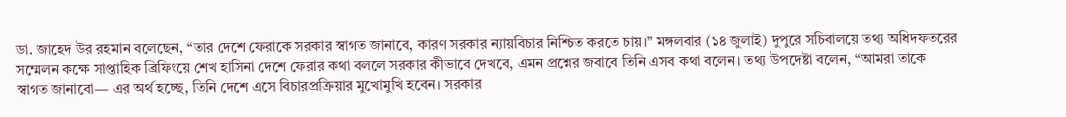ডা. জাহেদ উর রহমান বলেছেন, “তার দেশে ফেরাকে সরকার স্বাগত জানাবে, কারণ সরকার ন্যায়বিচার নিশ্চিত করতে চায়।” মঙ্গলবার (১৪ জুলাই) দুপুরে সচিবালয়ে তথ্য অধিদফতরের সম্মেলন কক্ষে সাপ্তাহিক ব্রিফিংয়ে শেখ হাসিনা দেশে ফেরার কথা বললে সরকার কীভাবে দেখবে, এমন প্রশ্নের জবাবে তিনি এসব কথা বলেন। তথ্য উপদেষ্টা বলেন, “আমরা তাকে স্বাগত জানাবো— এর অর্থ হচ্ছে, তিনি দেশে এসে বিচারপ্রক্রিয়ার মুখোমুখি হবেন। সরকার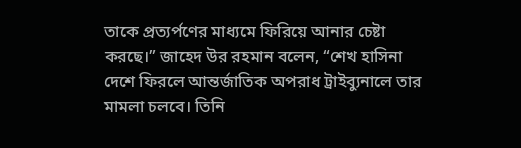তাকে প্রত্যর্পণের মাধ্যমে ফিরিয়ে আনার চেষ্টা করছে।” জাহেদ উর রহমান বলেন, “শেখ হাসিনা দেশে ফিরলে আন্তর্জাতিক অপরাধ ট্রাইব্যুনালে তার মামলা চলবে। তিনি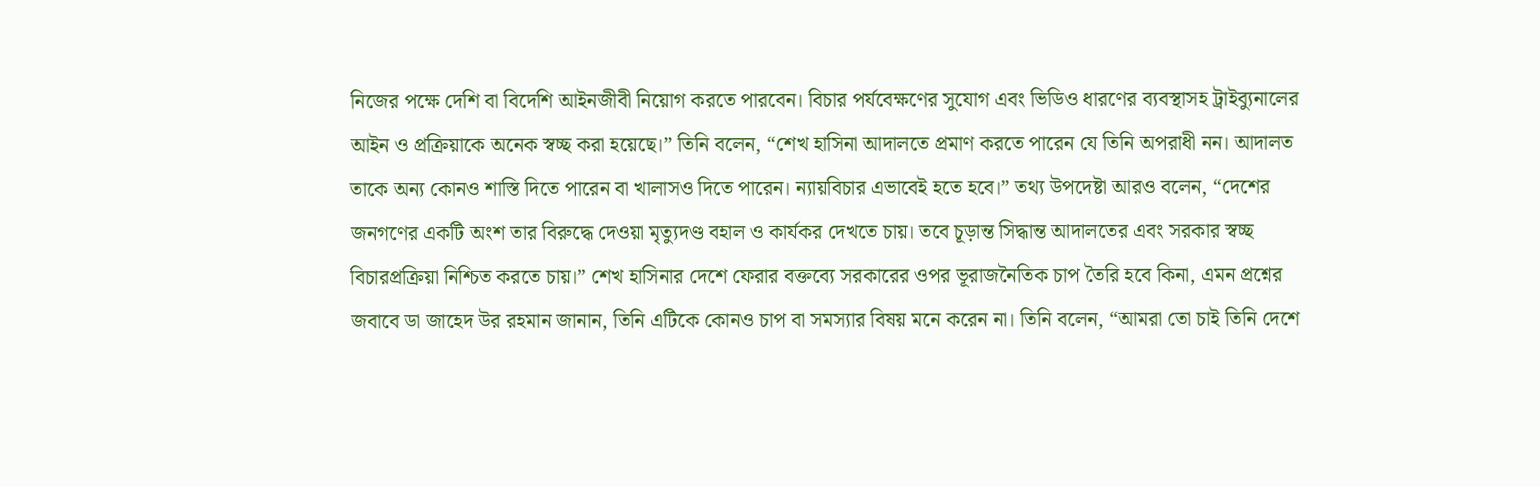নিজের পক্ষে দেশি বা বিদেশি আইনজীবী নিয়োগ করতে পারবেন। বিচার পর্যবেক্ষণের সুযোগ এবং ভিডিও ধারণের ব্যবস্থাসহ ট্রাইব্যুনালের আইন ও প্রক্রিয়াকে অনেক স্বচ্ছ করা হয়েছে।” তিনি বলেন, “শেখ হাসিনা আদালতে প্রমাণ করতে পারেন যে তিনি অপরাধী নন। আদালত তাকে অন্য কোনও শাস্তি দিতে পারেন বা খালাসও দিতে পারেন। ন্যায়বিচার এভাবেই হতে হবে।” তথ্য উপদেষ্টা আরও বলেন, “দেশের জনগণের একটি অংশ তার বিরুদ্ধে দেওয়া মৃত্যুদণ্ড বহাল ও কার্যকর দেখতে চায়। তবে চূড়ান্ত সিদ্ধান্ত আদালতের এবং সরকার স্বচ্ছ বিচারপ্রক্রিয়া নিশ্চিত করতে চায়।” শেখ হাসিনার দেশে ফেরার বক্তব্যে সরকারের ওপর ভূরাজনৈতিক চাপ তৈরি হবে কিনা, এমন প্রশ্নের জবাবে ডা জাহেদ উর রহমান জানান, তিনি এটিকে কোনও চাপ বা সমস্যার বিষয় মনে করেন না। তিনি বলেন, “আমরা তো চাই তিনি দেশে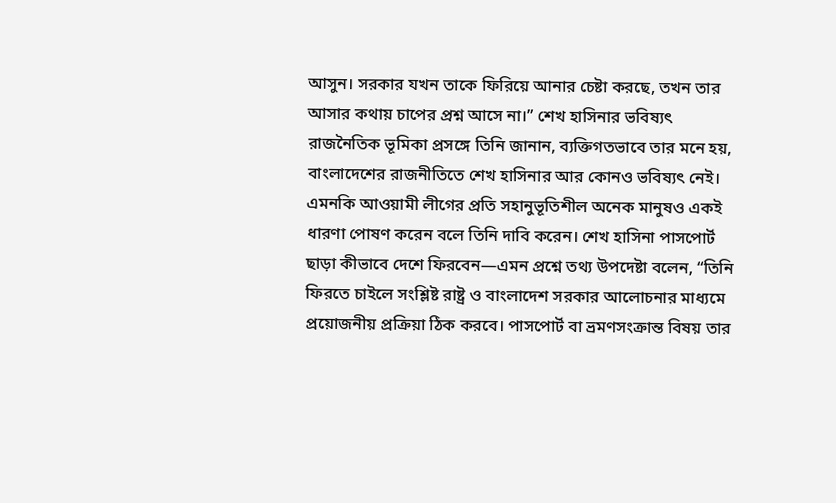আসুন। সরকার যখন তাকে ফিরিয়ে আনার চেষ্টা করছে, তখন তার আসার কথায় চাপের প্রশ্ন আসে না।” শেখ হাসিনার ভবিষ্যৎ রাজনৈতিক ভূমিকা প্রসঙ্গে তিনি জানান, ব্যক্তিগতভাবে তার মনে হয়, বাংলাদেশের রাজনীতিতে শেখ হাসিনার আর কোনও ভবিষ্যৎ নেই। এমনকি আওয়ামী লীগের প্রতি সহানুভূতিশীল অনেক মানুষও একই ধারণা পোষণ করেন বলে তিনি দাবি করেন। শেখ হাসিনা পাসপোর্ট ছাড়া কীভাবে দেশে ফিরবেন—এমন প্রশ্নে তথ্য উপদেষ্টা বলেন, “তিনি ফিরতে চাইলে সংশ্লিষ্ট রাষ্ট্র ও বাংলাদেশ সরকার আলোচনার মাধ্যমে প্রয়োজনীয় প্রক্রিয়া ঠিক করবে। পাসপোর্ট বা ভ্রমণসংক্রান্ত বিষয় তার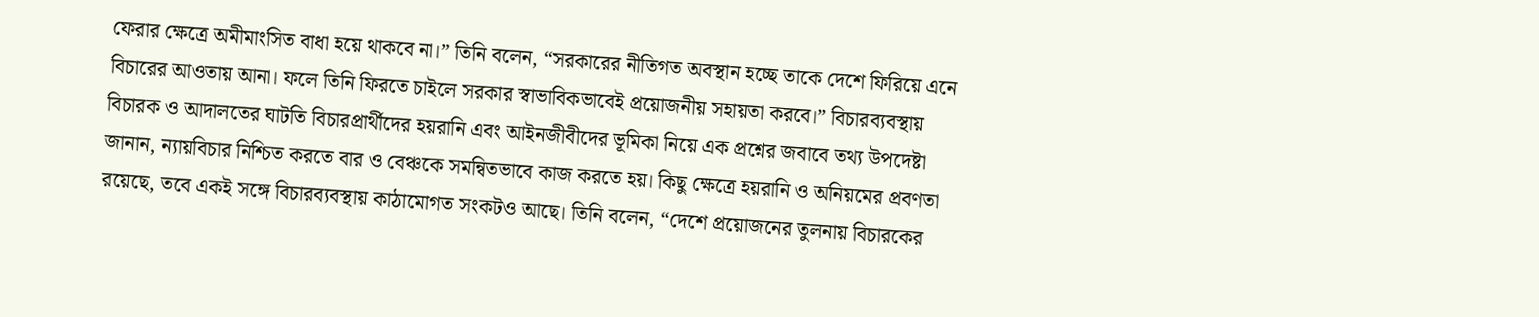ফেরার ক্ষেত্রে অমীমাংসিত বাধা হয়ে থাকবে না।” তিনি বলেন, “সরকারের নীতিগত অবস্থান হচ্ছে তাকে দেশে ফিরিয়ে এনে বিচারের আওতায় আনা। ফলে তিনি ফিরতে চাইলে সরকার স্বাভাবিকভাবেই প্রয়োজনীয় সহায়তা করবে।” বিচারব্যবস্থায় বিচারক ও আদালতের ঘাটতি বিচারপ্রার্থীদের হয়রানি এবং আইনজীবীদের ভূমিকা নিয়ে এক প্রশ্নের জবাবে তথ্য উপদেষ্টা জানান, ন্যায়বিচার নিশ্চিত করতে বার ও বেঞ্চকে সমন্বিতভাবে কাজ করতে হয়। কিছু ক্ষেত্রে হয়রানি ও অনিয়মের প্রবণতা রয়েছে, তবে একই সঙ্গে বিচারব্যবস্থায় কাঠামোগত সংকটও আছে। তিনি বলেন, “দেশে প্রয়োজনের তুলনায় বিচারকের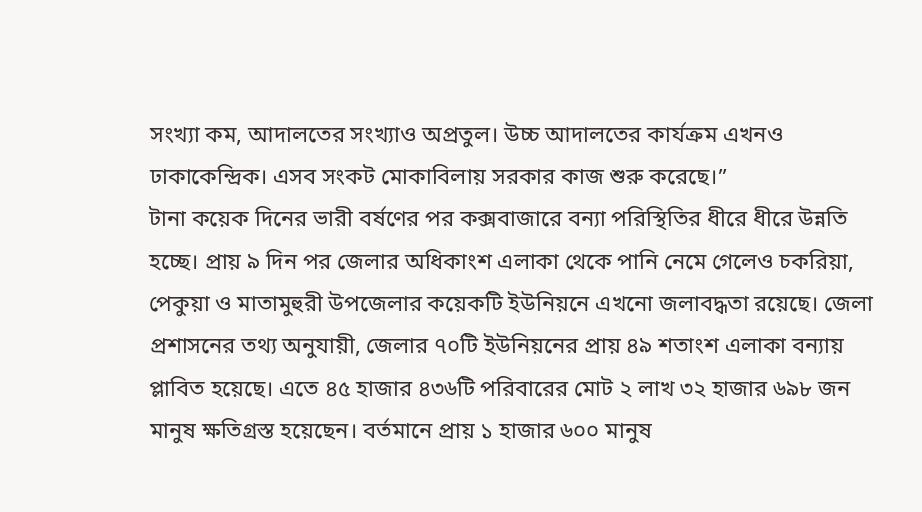সংখ্যা কম, আদালতের সংখ্যাও অপ্রতুল। উচ্চ আদালতের কার্যক্রম এখনও ঢাকাকেন্দ্রিক। এসব সংকট মোকাবিলায় সরকার কাজ শুরু করেছে।”
টানা কয়েক দিনের ভারী বর্ষণের পর কক্সবাজারে বন্যা পরিস্থিতির ধীরে ধীরে উন্নতি হচ্ছে। প্রায় ৯ দিন পর জেলার অধিকাংশ এলাকা থেকে পানি নেমে গেলেও চকরিয়া, পেকুয়া ও মাতামুহুরী উপজেলার কয়েকটি ইউনিয়নে এখনো জলাবদ্ধতা রয়েছে। জেলা প্রশাসনের তথ্য অনুযায়ী, জেলার ৭০টি ইউনিয়নের প্রায় ৪৯ শতাংশ এলাকা বন্যায় প্লাবিত হয়েছে। এতে ৪৫ হাজার ৪৩৬টি পরিবারের মোট ২ লাখ ৩২ হাজার ৬৯৮ জন মানুষ ক্ষতিগ্রস্ত হয়েছেন। বর্তমানে প্রায় ১ হাজার ৬০০ মানুষ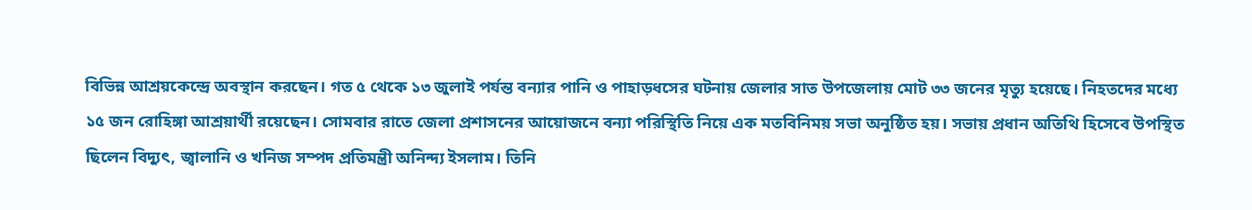বিভিন্ন আশ্রয়কেন্দ্রে অবস্থান করছেন। গত ৫ থেকে ১৩ জুলাই পর্যন্ত বন্যার পানি ও পাহাড়ধসের ঘটনায় জেলার সাত উপজেলায় মোট ৩৩ জনের মৃত্যু হয়েছে। নিহতদের মধ্যে ১৫ জন রোহিঙ্গা আশ্রয়ার্থী রয়েছেন। সোমবার রাতে জেলা প্রশাসনের আয়োজনে বন্যা পরিস্থিতি নিয়ে এক মতবিনিময় সভা অনুষ্ঠিত হয়। সভায় প্রধান অতিথি হিসেবে উপস্থিত ছিলেন বিদ্যুৎ, জ্বালানি ও খনিজ সম্পদ প্রতিমন্ত্রী অনিন্দ্য ইসলাম। তিনি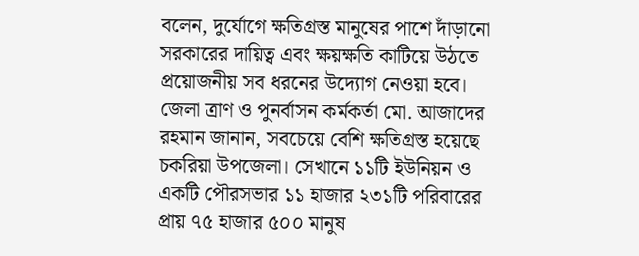বলেন, দুর্যোগে ক্ষতিগ্রস্ত মানুষের পাশে দাঁড়ানো সরকারের দায়িত্ব এবং ক্ষয়ক্ষতি কাটিয়ে উঠতে প্রয়োজনীয় সব ধরনের উদ্যোগ নেওয়া হবে। জেলা ত্রাণ ও পুনর্বাসন কর্মকর্তা মো. আজাদের রহমান জানান, সবচেয়ে বেশি ক্ষতিগ্রস্ত হয়েছে চকরিয়া উপজেলা। সেখানে ১১টি ইউনিয়ন ও একটি পৌরসভার ১১ হাজার ২৩১টি পরিবারের প্রায় ৭৫ হাজার ৫০০ মানুষ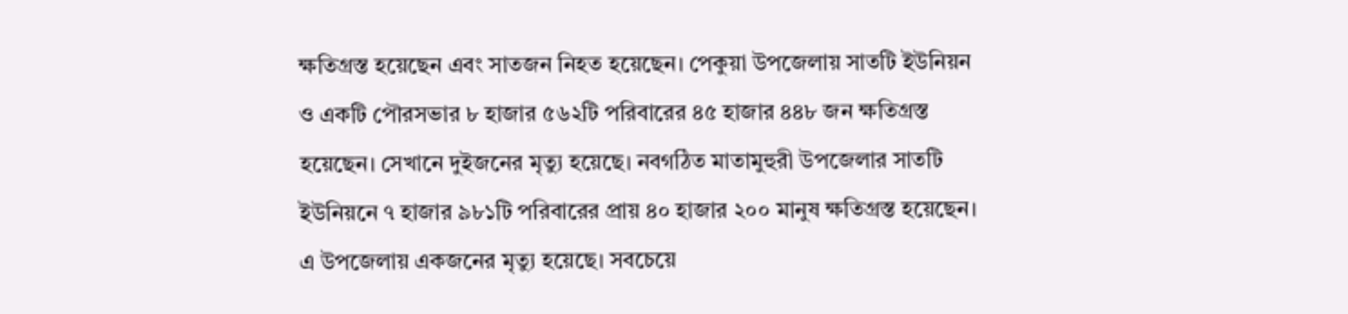ক্ষতিগ্রস্ত হয়েছেন এবং সাতজন নিহত হয়েছেন। পেকুয়া উপজেলায় সাতটি ইউনিয়ন ও একটি পৌরসভার ৮ হাজার ৫৬২টি পরিবারের ৪৫ হাজার ৪৪৮ জন ক্ষতিগ্রস্ত হয়েছেন। সেখানে দুইজনের মৃত্যু হয়েছে। নবগঠিত মাতামুহুরী উপজেলার সাতটি ইউনিয়নে ৭ হাজার ৯৮১টি পরিবারের প্রায় ৪০ হাজার ২০০ মানুষ ক্ষতিগ্রস্ত হয়েছেন। এ উপজেলায় একজনের মৃত্যু হয়েছে। সবচেয়ে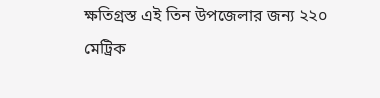ক্ষতিগ্রস্ত এই তিন উপজেলার জন্য ২২০ মেট্রিক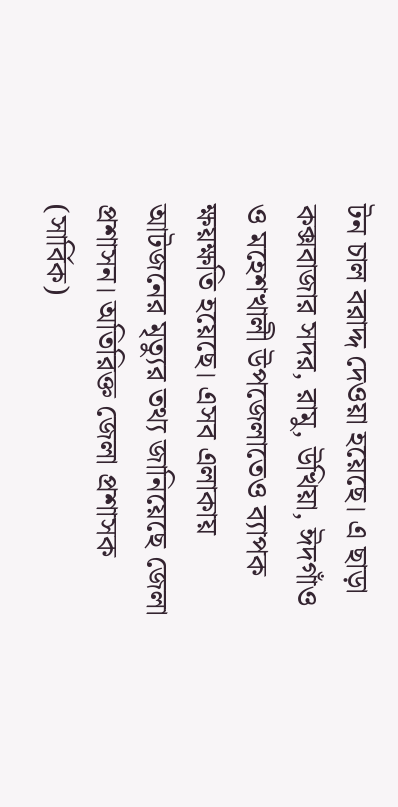টন চাল বরাদ্দ দেওয়া হয়েছে। এ ছাড়া কক্সবাজার সদর, রামু, উখিয়া, ঈদগাঁও ও মহেশখালী উপজেলাতেও ব্যাপক ক্ষয়ক্ষতি হয়েছে। এসব এলাকায় আটজনের মৃত্যুর তথ্য জানিয়েছে জেলা প্রশাসন। অতিরিক্ত জেলা প্রশাসক (সার্বিক)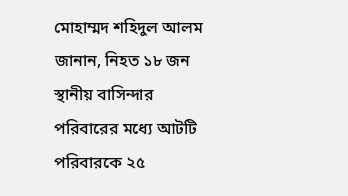মোহাম্মদ শহিদুল আলম জানান, নিহত ১৮ জন স্থানীয় বাসিন্দার পরিবারের মধ্যে আটটি পরিবারকে ২৫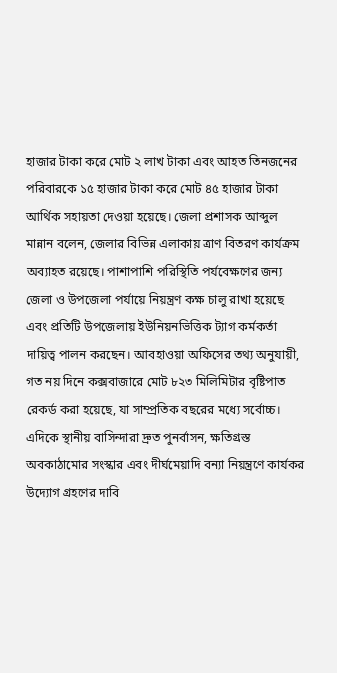হাজার টাকা করে মোট ২ লাখ টাকা এবং আহত তিনজনের পরিবারকে ১৫ হাজার টাকা করে মোট ৪৫ হাজার টাকা আর্থিক সহায়তা দেওয়া হয়েছে। জেলা প্রশাসক আব্দুল মান্নান বলেন, জেলার বিভিন্ন এলাকায় ত্রাণ বিতরণ কার্যক্রম অব্যাহত রয়েছে। পাশাপাশি পরিস্থিতি পর্যবেক্ষণের জন্য জেলা ও উপজেলা পর্যায়ে নিয়ন্ত্রণ কক্ষ চালু রাখা হয়েছে এবং প্রতিটি উপজেলায় ইউনিয়নভিত্তিক ট্যাগ কর্মকর্তা দায়িত্ব পালন করছেন। আবহাওয়া অফিসের তথ্য অনুযায়ী, গত নয় দিনে কক্সবাজারে মোট ৮২৩ মিলিমিটার বৃষ্টিপাত রেকর্ড করা হয়েছে, যা সাম্প্রতিক বছরের মধ্যে সর্বোচ্চ। এদিকে স্থানীয় বাসিন্দারা দ্রুত পুনর্বাসন, ক্ষতিগ্রস্ত অবকাঠামোর সংস্কার এবং দীর্ঘমেয়াদি বন্যা নিয়ন্ত্রণে কার্যকর উদ্যোগ গ্রহণের দাবি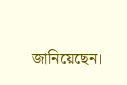জানিয়েছেন।